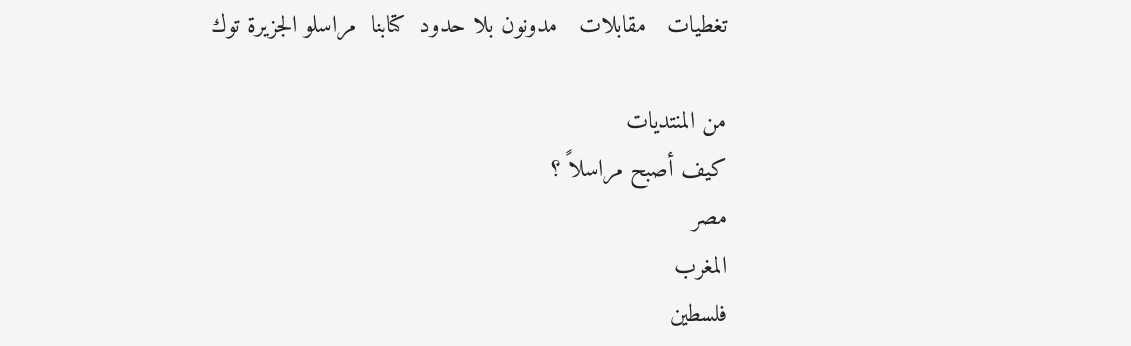تغطيات   مقابلات   مدونون بلا حدود  كتابنا  مراسلو الجزيرة توك

من المنتديات
كيف أصبح مراسلاً ؟
مصر
المغرب
فلسطين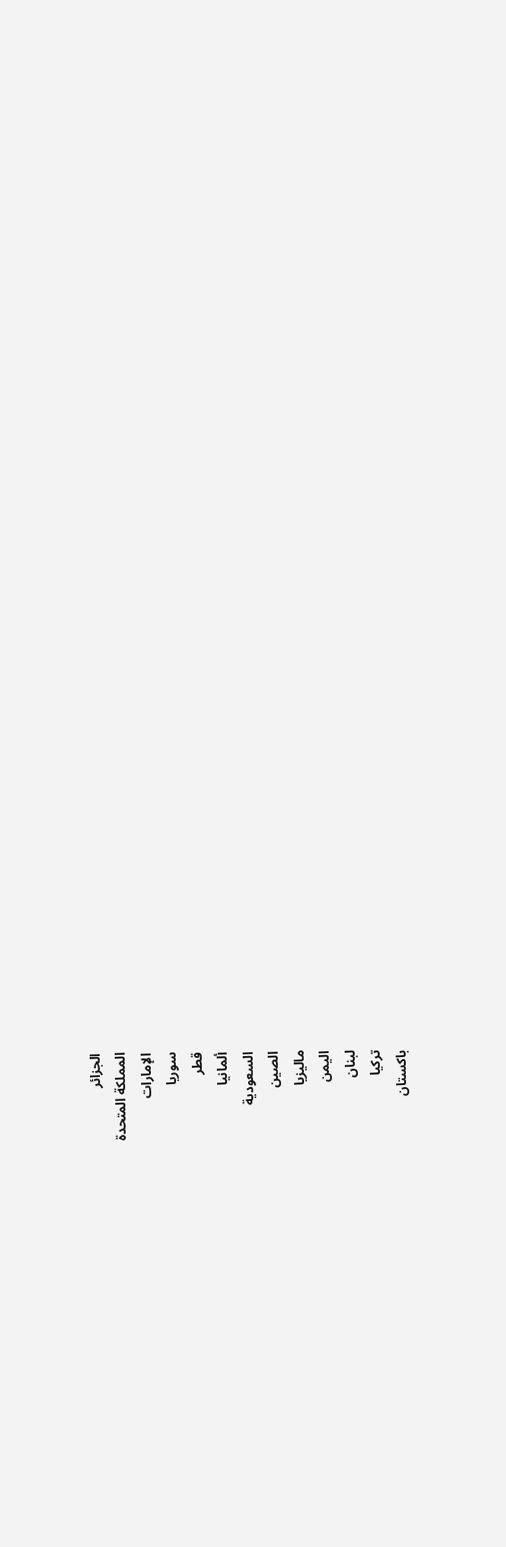الجزائر
المملكة المتحدة
الإمارات
سوريا
قطر
ألمانيا
السعودية
الصين
ماليزيا
اليمن
لبنان
تركيا
باكستان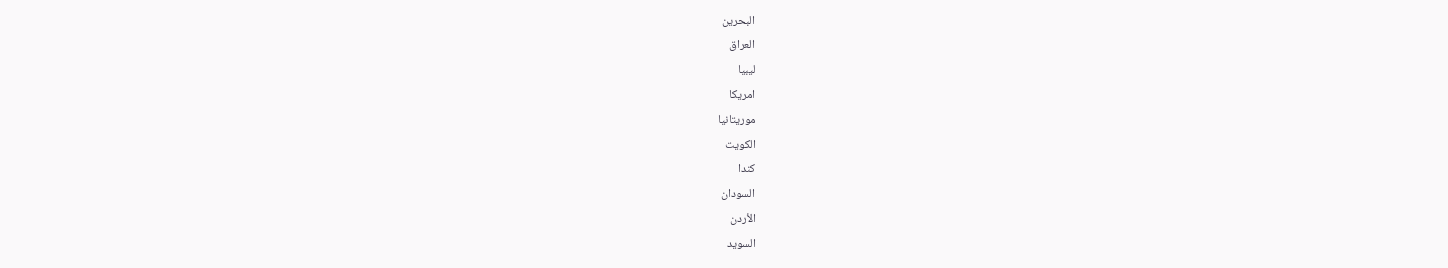البحرين
العراق
ليبيا
امريكا
موريتانيا
الكويت
كندا
السودان
الأردن
السويد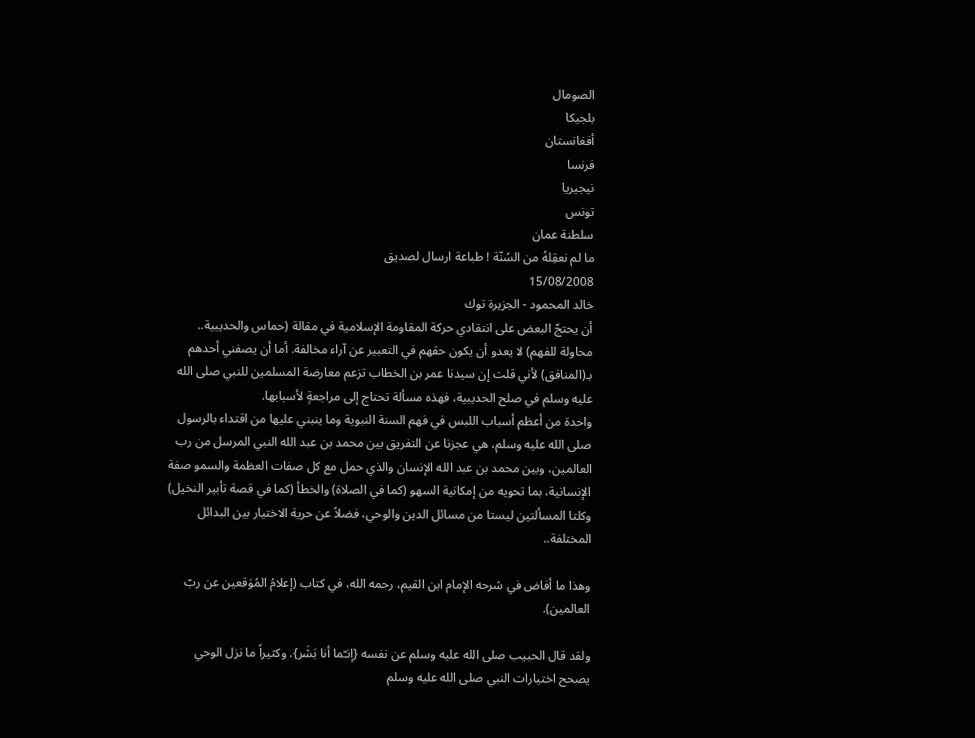الصومال
بلجيكا
أفغانستان
فرنسا
نيجيريا
تونس
سلطنة عمان
ما لم نعقِلهُ من السُنّة ! طباعة ارسال لصديق
15/08/2008
خالد المحمود - الجزيرة توك
أن يحتجّ البعض على انتقادي حركة المقاومة الإسلامية في مقالة (حماس والحديبية.. محاولة للفهم) لا يعدو أن يكون حقهم في التعبير عن آراء مخالفة. أما أن يصفني أحدهم بـ(المنافق) لأني قلت إن سيدنا عمر بن الخطاب تزعم معارضة المسلمين للنبي صلى الله عليه وسلم في صلح الحديبية، فهذه مسألة تحتاج إلى مراجعةٍ لأسبابها.
واحدة من أعظم أسباب اللبس في فهم السنة النبوية وما ينبني عليها من اقتداء بالرسول صلى الله عليه وسلم، هي عجزنا عن التفريق بين محمد بن عبد الله النبي المرسل من رب العالمين، وبين محمد بن عبد الله الإنسان والذي حمل مع كل صفات العظمة والسمو صفة الإنسانية، بما تحويه من إمكانية السهو (كما في الصلاة) والخطأ (كما في قصة تأبير النخيل) وكلتا المسألتين ليستا من مسائل الدين والوحي، فضلاً عن حرية الاختيار بين البدائل المختلفة..

وهذا ما أفاض في شرحه الإمام ابن القيم، رحمه الله، في كتاب (إعلامُ المُوَقعين عن ربّ العالمين).

ولقد قال الحبيب صلى الله عليه وسلم عن نفسه {إنـّما أنا بَشَر}. وكثيراً ما نزل الوحي يصحح اختيارات النبي صلى الله عليه وسلم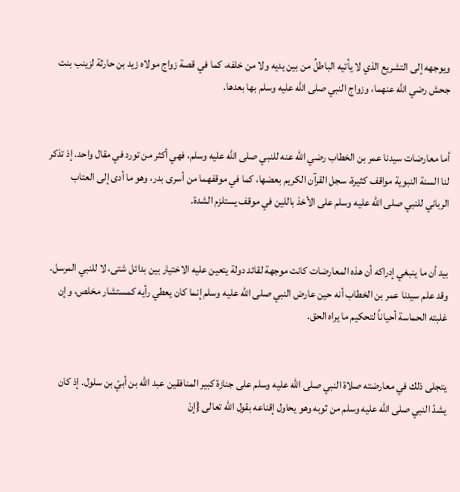ويوجهه إلى التشريع الذي لا يأتيه الباطلُ من بين يديه ولا من خلفه، كما في قصة زواج مولاه زيد بن حارثة لزينب بنت جحش رضي الله عنهما، وزواج النبي صلى الله عليه وسلم بها بعدها.


أما معارضات سيدنا عمر بن الخطاب رضي الله عنه للنبي صلى الله عليه وسلم، فهي أكثر من تورد في مقال واحد. إذ تذكر لنا السنة النبوية مواقف كثيرة، سجل القرآن الكريم بعضها، كما في موقفهما من أسرى بدر، وهو ما أدى إلى العتاب الرباني للنبي صلى الله عليه وسلم على الأخذ باللين في موقف يستلزم الشدة.


بيد أن ما ينبغي إدراكه أن هذه المعارضات كانت موجهة لقائد دولة يتعين عليه الاختيار بين بدائل شتى، لا للنبي المرسل. وقد علم سيدنا عمر بن الخطاب أنه حين عارض النبي صلى الله عليه وسلم إنما كان يعطي رأيه كمستشار مخلص، وإن غلبته الحماسة أحياناً لتحكيم ما يراه الحق.


يتجلى ذلك في معارضته صلاة النبي صلى الله عليه وسلم على جنازة كبير المنافقين عبد الله بن أبيّ بن سلول. إذ كان يشدّ النبي صلى الله عليه وسلم من ثوبه وهو يحاول إقناعه بقول الله تعالى {إنْ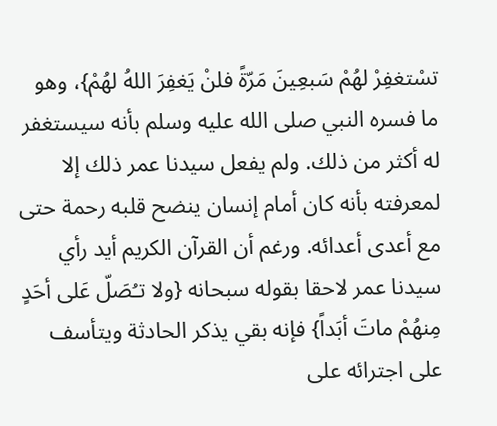تسْتغفِرْ لهُمْ سَبعِينَ مَرّةً فلنْ يَغفِرَ اللهُ لهُمْ}، وهو ما فسره النبي صلى الله عليه وسلم بأنه سيستغفر له أكثر من ذلك. ولم يفعل سيدنا عمر ذلك إلا لمعرفته بأنه كان أمام إنسان ينضح قلبه رحمة حتى مع أعدى أعدائه. ورغم أن القرآن الكريم أيد رأي سيدنا عمر لاحقا بقوله سبحانه {ولا تـُصَلّ عَلى أحَدٍ مِنهُمْ ماتَ أبَداً} فإنه بقي يذكر الحادثة ويتأسف على اجترائه على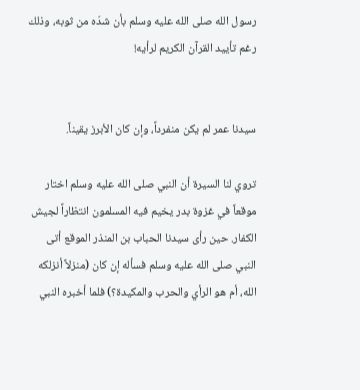رسول الله صلى الله عليه وسلم بأن شدّه من ثوبه، وذلك رغم تأييد القرآن الكريم لرأيه!


سيدنا عمر لم يكن منفرداً، وإن كان الأبرز يقيناً.

تروي لنا السيرة أن النبي صلى الله عليه وسلم اختار موقعاً في غزوة بدر يخيم فيه المسلمون انتظاراً لجيش الكفار. حين رأى سيدنا الحباب بن المنذر الموقع أتى النبي صلى الله عليه وسلم فسأله إن كان (منزلاً أنزلكه الله، أم هو الرأي والحرب والمكيدة؟) فلما أخبره النبي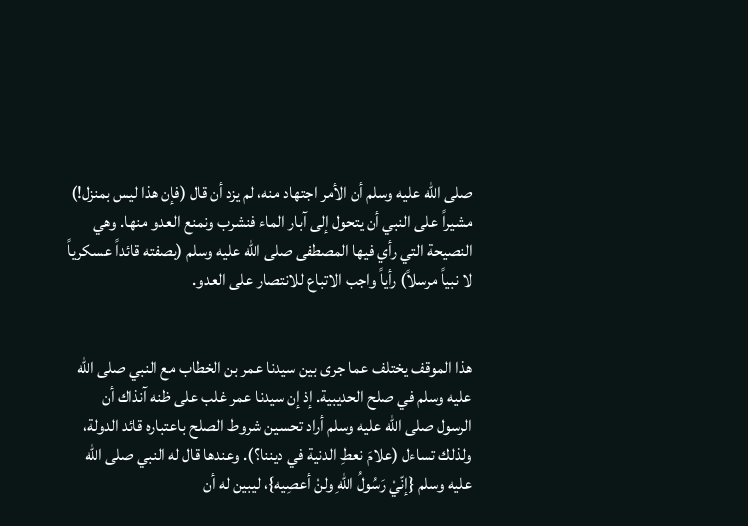صلى الله عليه وسلم أن الأمر اجتهاد منه، لم يزد أن قال (فإن هذا ليس بمنزل!) مشيراً على النبي أن يتحول إلى آبار الماء فنشرب ونمنع العدو منها. وهي النصيحة التي رأي فيها المصطفى صلى الله عليه وسلم (بصفته قائداً عسكرياً لا نبياً مرسلاً) رأياً واجب الاتباع للانتصار على العدو.


هذا الموقف يختلف عما جرى بين سيدنا عمر بن الخطاب مع النبي صلى الله عليه وسلم في صلح الحديبية. إذ إن سيدنا عمر غلب على ظنه آنذاك أن الرسول صلى الله عليه وسلم أراد تحسين شروط الصلح باعتباره قائد الدولة، ولذلك تساءل (علامَ نعطِ الدنية في ديننا؟). وعندها قال له النبي صلى الله عليه وسلم {إنّيْ رَسُولُ اللهِ ولنْ أعصِيه}، ليبين له أن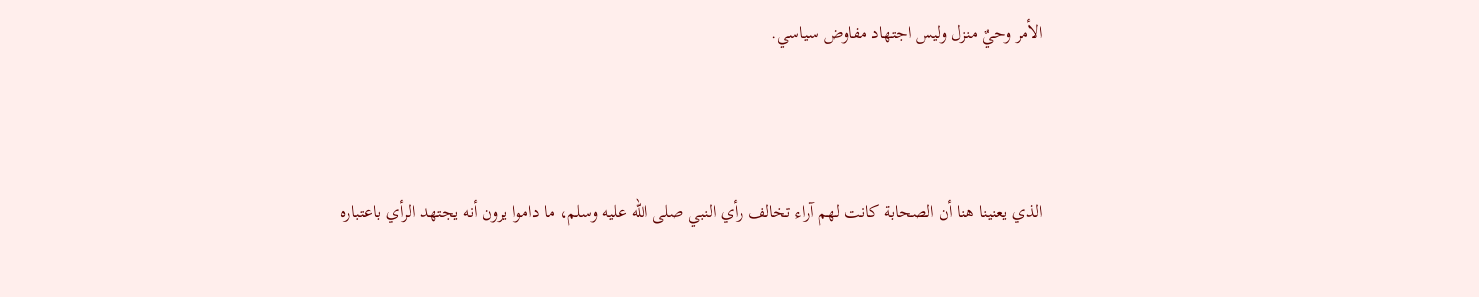الأمر وحيٌ منزل وليس اجتهاد مفاوض سياسي.



الذي يعنينا هنا أن الصحابة كانت لهم آراء تخالف رأي النبي صلى الله عليه وسلم، ما داموا يرون أنه يجتهد الرأي باعتباره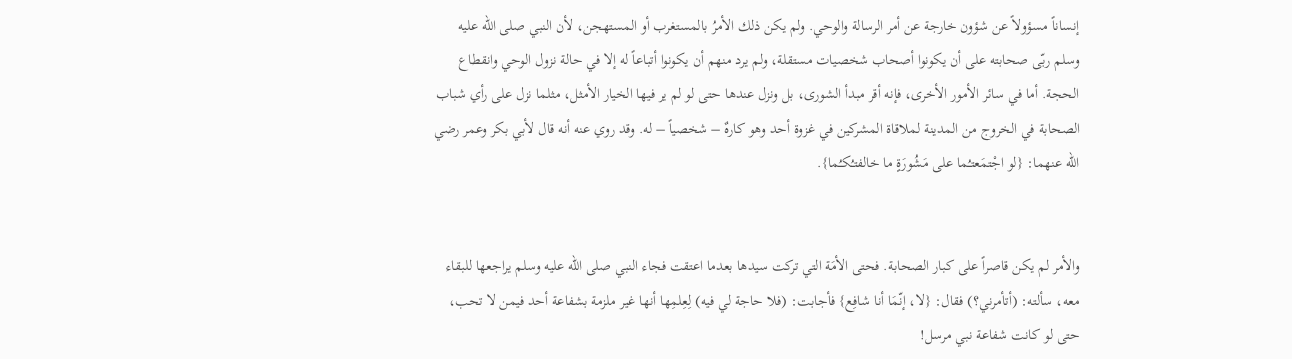إنساناً مسؤولاً عن شؤون خارجة عن أمر الرسالة والوحي. ولم يكن ذلك الأمرُ بالمستغرب أو المستهجن، لأن النبي صلى الله عليه وسلم ربّى صحابته على أن يكونوا أصحاب شخصيات مستقلة، ولم يرد منهم أن يكونوا أتباعاً له إلا في حالة نزول الوحي وانقطاع الحجة. أما في سائر الأمور الأخرى، فإنه أقر مبدأ الشورى، بل ونزل عندها حتى لو لم ير فيها الخيار الأمثل، مثلما نزل على رأي شباب الصحابة في الخروج من المدينة لملاقاة المشركين في غزوة أحد وهو كارهٌ – شخصياً – له. وقد روي عنه أنه قال لأبي بكر وعمر رضي الله عنهما: {لو اجْتمَعتـُما على مَشُورَةٍ ما خالفتـُكـُما}.


والأمر لم يكن قاصراً على كبار الصحابة. فحتى الأمَة التي تركت سيدها بعدما اعتقت فجاء النبي صلى الله عليه وسلم يراجعها للبقاء معه، سألته: (أتأمرني؟) فقال: {لا، إنّمَا أنا شافِع} فأجابت: (فلا حاجة لي فيه) لِعِلمِها أنها غير ملزمة بشفاعة أحد فيمن لا تحب، حتى لو كانت شفاعة نبي مرسل!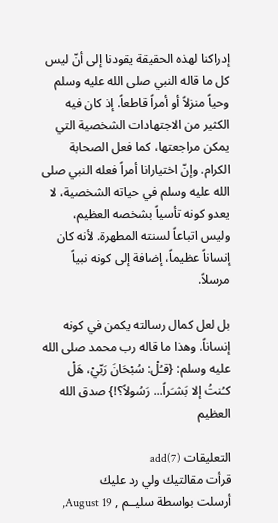إدراكنا لهذه الحقيقة يقودنا إلى أنّ ليس كل ما قاله النبي صلى الله عليه وسلم وحياً منزلاً أو أمراً قاطعاً. إذ كان فيه الكثير من الاجتهادات الشخصية التي يمكن مراجعتها، كما فعل الصحابة الكرام. وإنّ اختيارانا أمراً فعله النبي صلى الله عليه وسلم في حياته الشخصية، لا يعدو كونه تأسياً بشخصه العظيم، وليس اتباعاً لسنته المطهرة. لأنه كان إنساناً عظيماً، إضافة إلى كونه نبياً مرسلاً.

بل لعل كمال رسالته يكمن في كونه إنساناً. وهذا ما قاله رب محمد صلى الله عليه وسلم: {قـُلْ: سُبْحَانَ رَبّيْ، هَلْ كـُنتُ إلا بَشـَراً... رَسُولاً؟!} صدق الله العظيم

التعليقات (7)add
قرأت مقالتيك ولي رد عليك
أرسلت بواسطة سليــم , August 19,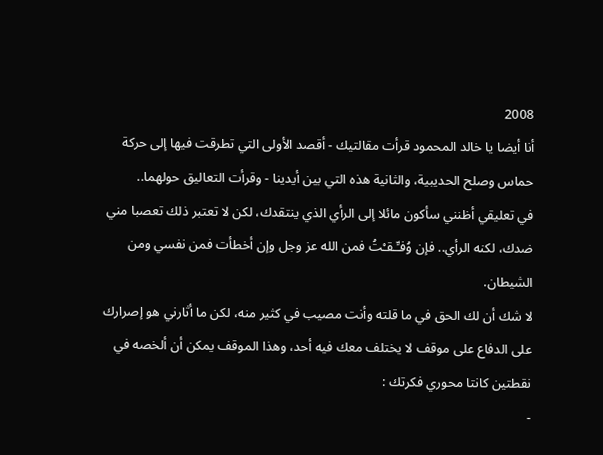2008
أنا أيضا يا خالد المحمود قرأت مقالتيك - أقصد الأولى التي تطرقت فيها إلى حركة حماس وصلح الحديبية، والثانية هذه التي بين أيدينا - وقرأت التعاليق حولهما..
في تعليقي أظنني سأكون مائلا إلى الرأي الذي ينتقدك، لكن لا تعتبر ذلك تعصبا مني ضدك، لكنه الرأي.. فإن وُفـِّـقـْتُ فمن الله عز وجل وإن أخطأت فمن نفسي ومن الشيطان.
لا شك أن لك الحق في ما قلته وأنت مصيب في كثير منه، لكن ما أثارني هو إصرارك على الدفاع على موقف لا يختلف معك فيه أحد، وهذا الموقف يمكن أن ألخصه في نقطتين كانتا محوري فكرتك :
-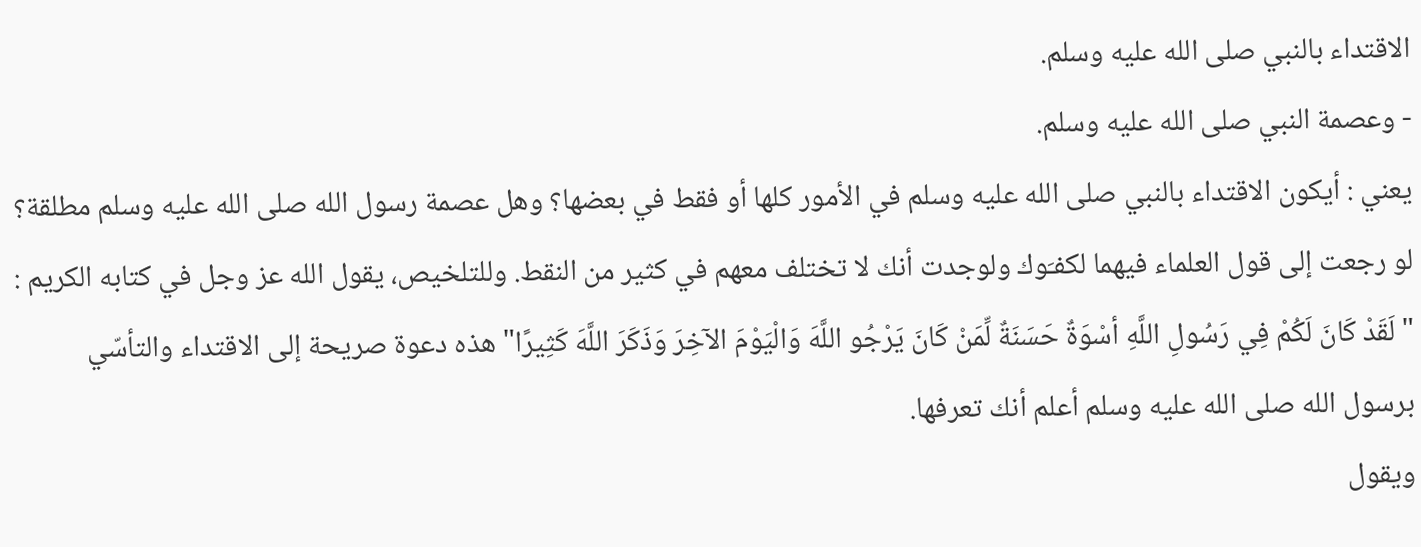الاقتداء بالنبي صلى الله عليه وسلم.
- وعصمة النبي صلى الله عليه وسلم.
يعني : أيكون الاقتداء بالنبي صلى الله عليه وسلم في الأمور كلها أو فقط في بعضها؟ وهل عصمة رسول الله صلى الله عليه وسلم مطلقة؟
لو رجعت إلى قول العلماء فيهما لكفـَوك ولوجدت أنك لا تختلف معهم في كثير من النقط. وللتلخيص، يقول الله عز وجل في كتابه الكريم : "لَقَدْ كَانَ لَكُمْ فِي رَسُولِ اللَّهِ أسْوَةٌ حَسَنَةٌ لِّمَنْ كَانَ يَرْجُو اللَّهَ وَالْيَوْمَ الآخِرَ وَذَكَرَ اللَّهَ كَثِيرًا" هذه دعوة صريحة إلى الاقتداء والتأسّي برسول الله صلى الله عليه وسلم أعلم أنك تعرفها.
ويقول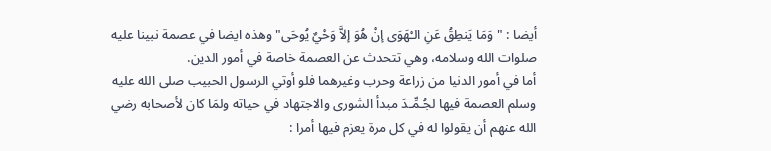أيضا : "وَمَا يَنطِقُ عَنِ الـْهَوَى إنْ هُوَ إلاَّ وَحْيٌ يُوحَى" وهذه ايضا في عصمة نبينا عليه صلوات الله وسلامه، وهي تتحدث عن العصمة خاصة في أمور الدين.
أما في أمور الدنيا من زراعة وحرب وغيرهما فلو أوتي الرسول الحبيب صلى الله عليه وسلم العصمة فيها لجُـمِّـدَ مبدأ الشورى والاجتهاد في حياته ولمَا كان لأصحابه رضي الله عنهم أن يقولوا له في كل مرة يعزم فيها أمرا :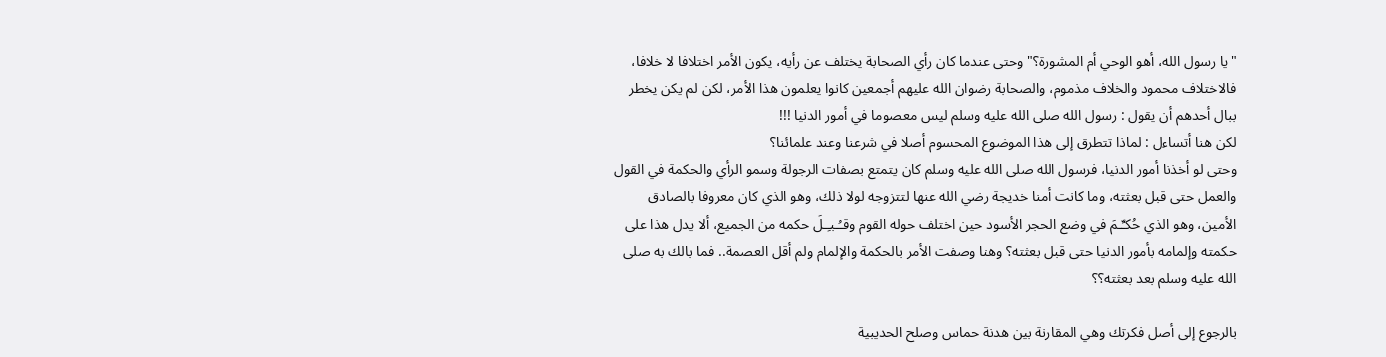"يا رسول الله، أهو الوحي أم المشورة؟" وحتى عندما كان رأي الصحابة يختلف عن رأيه، يكون الأمر اختلافا لا خلافا، فالاختلاف محمود والخلاف مذموم، والصحابة رضوان الله عليهم أجمعين كانوا يعلمون هذا الأمر، لكن لم يكن يخطر ببال أحدهم أن يقول : رسول الله صلى الله عليه وسلم ليس معصوما في أمور الدنيا !!!
لكن هنا أتساءل : لماذا تتطرق إلى هذا الموضوع المحسوم أصلا في شرعنا وعند علمائنا؟
وحتى لو أخذنا أمور الدنيا، فرسول الله صلى الله عليه وسلم كان يتمتع بصفات الرجولة وسمو الرأي والحكمة في القول والعمل حتى قبل بعثته، وما كانت أمنا خديجة رضي الله عنها لتتزوجه لولا ذلك، وهو الذي كان معروفا بالصادق الأمين، وهو الذي حُكـِّـمَ في وضع الحجر الأسود حين اختلف حوله القوم وقـُـبـِـلَ حكمه من الجميع، ألا يدل هذا على حكمته وإلمامه بأمور الدنيا حتى قبل بعثته؟ وهنا وصفت الأمر بالحكمة والإلمام ولم أقل العصمة.. فما بالك به صلى الله عليه وسلم بعد بعثته؟؟

بالرجوع إلى أصل فكرتك وهي المقارنة بين هدنة حماس وصلح الحديبية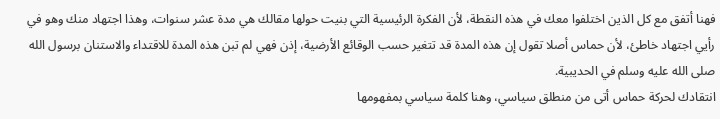فهنا أتفق مع كل الذين اختلفوا معك في هذه النقطة، لأن الفكرة الرئيسية التي بنيت حولها مقالك هي مدة عشر سنوات، وهذا اجتهاد منك وهو في رأيي اجتهاد خاطئ، لأن حماس أصلا تقول إن هذه المدة قد تتغير حسب الوقائع الأرضية، إذن فهي لم تبن هذه المدة للاقتداء والاستنان برسول الله صلى الله عليه وسلم في الحديبية.
انتقادك لحركة حماس أتى من منطلق سياسي، وهنا كلمة سياسي بمفهومها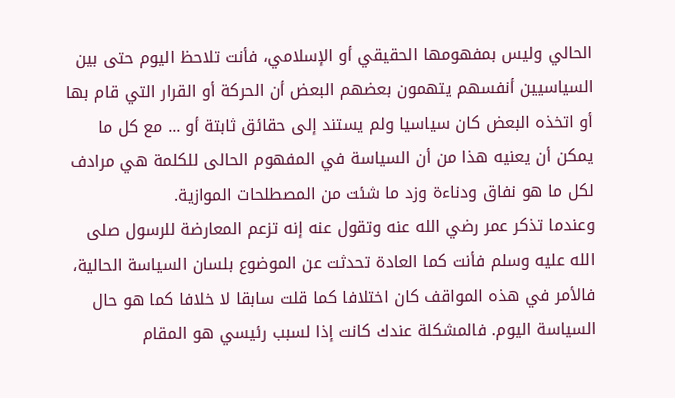الحالي وليس بمفهومها الحقيقي أو الإسلامي، فأنت تلاحظ اليوم حتى بين السياسيين أنفسهم يتهمون بعضهم البعض أن الحركة أو القرار التي قام بها أو اتخذه البعض كان سياسيا ولم يستند إلى حقائق ثابتة أو ... مع كل ما يمكن أن يعنيه هذا من أن السياسة في المفهوم الحالى للكلمة هي مرادف لكل ما هو نفاق ودناءة وزد ما شئت من المصطلحات الموازية.
وعندما تذكر عمر رضي الله عنه وتقول عنه إنه تزعم المعارضة للرسول صلى الله عليه وسلم فأنت كما العادة تحدثت عن الموضوع بلسان السياسة الحالية، فالأمر في هذه المواقف كان اختلافا كما قلت سابقا لا خلافا كما هو حال السياسة اليوم. فالمشكلة عندك كانت إذا لسبب رئيسي هو المقام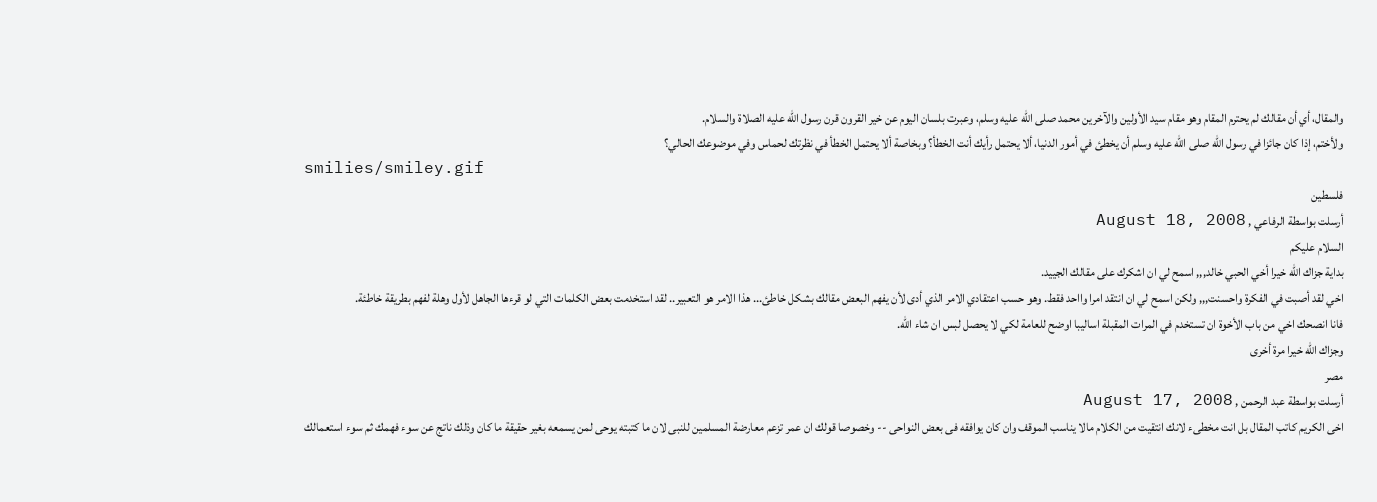والمقال، أي أن مقالك لم يحترم المقام وهو مقام سيد الأولين والآخرين محمد صلى الله عليه وسلم، وعبرت بلسان اليوم عن خير القرون قرن رسول الله عليه الصلاة والسلام.
ولأختم، إذا كان جائزا في رسول الله صلى الله عليه وسلم أن يخطئ في أمور الدنيا، ألا يحتمل رأيك أنت الخطأ؟ وبخاصة ألا يحتمل الخطأ في نظرتك لحماس وفي موضوعك الحالي؟
smilies/smiley.gif
فلسطين
أرسلت بواسطة الرفاعي , August 18, 2008
السلام عليكم
بداية جزاك الله خيرا أخي الحبي خالد,,, اسمح لي ان اشكرك على مقالك الجييد.
اخي لقد أصبت في الفكرة واحسنت,,, ولكن اسمح لي ان انتقد امرا وااحد فقط. وهو حسب اعتقادي الامر الذي أدى لأن يفهم البعض مقالك بشكل خاطئ... هذا الامر هو التعبير.. لقد استخدمت بعض الكلمات التي لو قرءها الجاهل لأول وهلة لفهم بطريقة خاطئة.
فانا انصحك اخي من باب الأخوة ان تستخدم في المرات المقبلة اساليبا اوضح للعامة لكي لا يحصل لبس ان شاء الله.
وجزاك الله خيرا مرة أخرى
مصر
أرسلت بواسطة عبد الرحمن , August 17, 2008
اخى الكريم كاتب المقال بل انت مخطىء لانك انتقيت من الكلام مالا يناسب الموقف وان كان يوافقه فى بعض النواحى -- وخصوصا قولك ان عمر تزعم معارضة المسلمين للنبى لان ما كتبته يوحى لمن يسمعه بغير حقيقة ما كان وذلك ناتج عن سوء فهمك ثم سوء استعمالك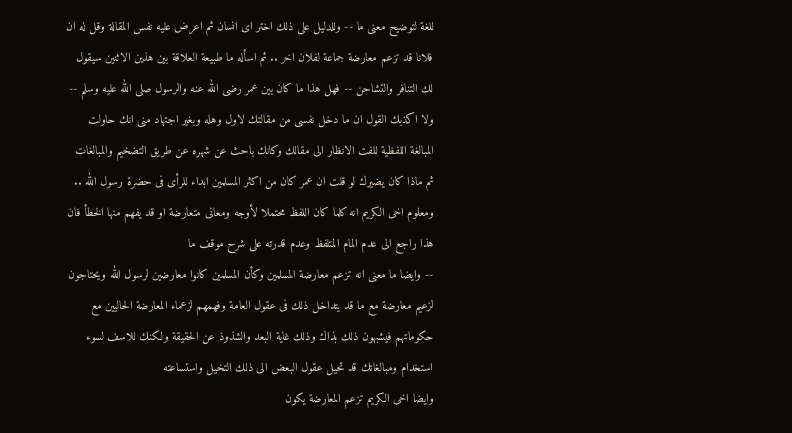للغة لتوضيح معنى ما -- وللدليل على ذلك اختر اى انسان ثم اعرض عليه نفس المقالة وقل له ان فلانا قد تزعم معارضة جماعة لفلان اخر .. ثم اسأله ما طبيعة العلاقة بين هذين الاثنين سيقول لك التنافر والتشاحن -- فهل هذا ما كان بين عمر رضى الله عنه والرسول صلى الله عليه وسلم -- ولا اكذبك القول ان ما دخل نفسى من مقالتك لاول وهله وبغير اجتهاد منى انك حاولت المبالغة اللفظية للفت الانظار الى مقالك وكانك باحث عن شهره عن طريق التضخيم والمبالغات
ثم ماذا كان يضيرك لو قلت ان عمر كان من اكثر المسلمين ابداء للرأى فى حضرة رسول الله .. ومعلوم اخى الكريم انه كلما كان اللفظ محتملا لأوجه ومعانى متعارضة او قد يفهم منها الخطأ فان هذا راجع الى عدم المام المتلفظ وعدم قدرته على شرح موقف ما
-- وايضا ما معنى انه تزعم معارضة المسلمين وكأن المسلمين كانوا معارضين لرسول الله ويحتاجون لزعيم معارضة مع ما قد يتداخل ذلك فى عقول العامة وفهمهم لزعماء المعارضة الحاليين مع حكوماتهم فيشبهون ذلك بذاك وذلك غاية البعد والشذوذ عن الحقيقة ولكنك للاسف لسوء استخدام ومبالغاتك قد تحيل عقول البعض الى ذلك التخيل واستساعته
وايضا اخى الكريم تزعم المعارضة يكون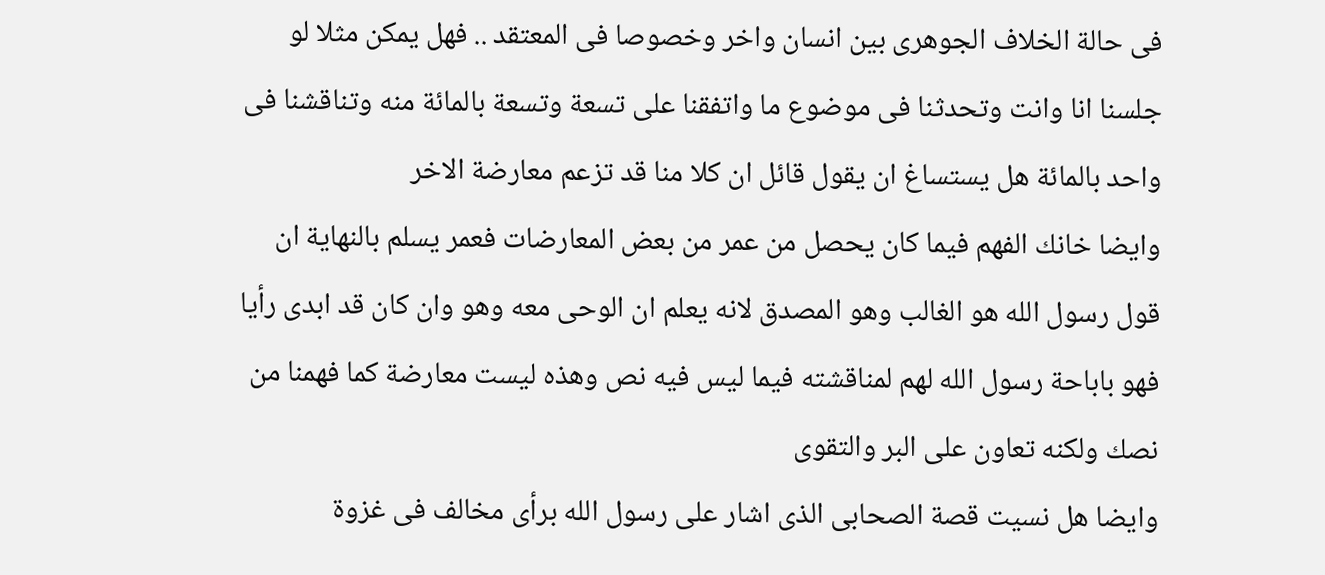فى حالة الخلاف الجوهرى بين انسان واخر وخصوصا فى المعتقد .. فهل يمكن مثلا لو جلسنا انا وانت وتحدثنا فى موضوع ما واتفقنا على تسعة وتسعة بالمائة منه وتناقشنا فى واحد بالمائة هل يستساغ ان يقول قائل ان كلا منا قد تزعم معارضة الاخر
وايضا خانك الفهم فيما كان يحصل من عمر من بعض المعارضات فعمر يسلم بالنهاية ان قول رسول الله هو الغالب وهو المصدق لانه يعلم ان الوحى معه وهو وان كان قد ابدى رأيا فهو باباحة رسول الله لهم لمناقشته فيما ليس فيه نص وهذه ليست معارضة كما فهمنا من نصك ولكنه تعاون على البر والتقوى
وايضا هل نسيت قصة الصحابى الذى اشار على رسول الله برأى مخالف فى غزوة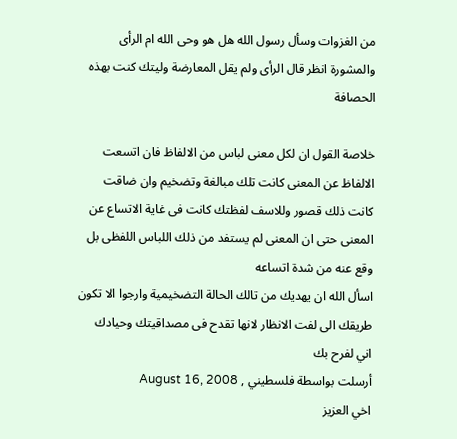من الغزوات وسأل رسول الله هل هو وحى الله ام الرأى والمشورة انظر قال الرأى ولم يقل المعارضة وليتك كنت بهذه الحصافة

خلاصة القول ان لكل معنى لباس من الالفاظ فان اتسعت الالفاظ عن المعنى كانت تلك مبالغة وتضخيم وان ضاقت كانت ذلك قصور وللاسف لفظتك كانت فى غاية الاتساع عن المعنى حتى ان المعنى لم يستفد من ذلك اللباس اللفظى بل وقع عنه من شدة اتساعه
اسأل الله ان يهديك من تالك الحالة التضخيمية وارجوا الا تكون طريقك الى لفت الانظار لانها تقدح فى مصداقيتك وحيادك
اني لفرح بك
أرسلت بواسطة فلسطيني , August 16, 2008
اخي العزيز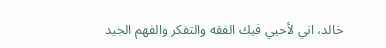خالد، اني لأحيي فيك الفقه والتفكر والفهم الجيد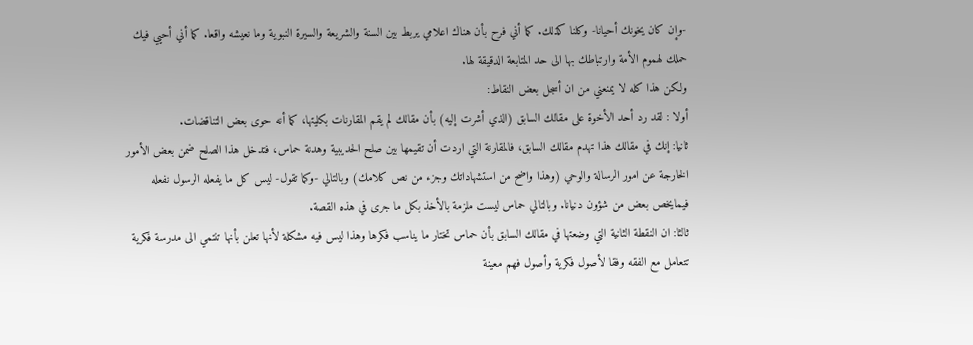-وإن كان يخونك أحيانا- وكلنا كذلك. كما أني فرح بأن هناك اعلامي يربط بين السنة والشريعة والسيرة النبوية وما نعيشه واقعا. كما أني أحيي فيك حملك لهموم الأمة وارتباطك بها الى حد المتابعة الدقيقة لها.
ولكن هذا كله لا يمنعني من ان أسجل بعض النقاط:
أولا : لقد رد أحد الأخوة على مقالك السابق (الذي أشرت إليه) بأن مقالك لم يقم المقارنات بكليتها، كما أنه حوى بعض التناقضات.
ثانيا: إنك في مقالك هذا تهدم مقالك السابق، فالمقارنة التي اردت أن تقيمها بين صلح الحديبية وهدنة حماس، فتدخل هذا الصلح ضمن بعض الأمور الخارجة عن امور الرسالة والوحي (وهذا واضح من استشهاداتك وجزء من نص كلامك) وبالتالي -وكما تقول- ليس كل ما يفعله الرسول نفعله فيمايخص بعض من شؤون دنيانا. وبالتالي حماس ليست ملزمة بالأخذ بكل ما جرى في هذه القصة.
ثالثا: ان النقطة الثانية التي وضعتها في مقالك السابق بأن حماس تختار ما يناسب فكرها وهذا ليس فيه مشكلة لأنها تعلن بأنها تنتمي الى مدرسة فكرية تتعامل مع الفقه وفقا لأصول فكرية وأصول فهم معينة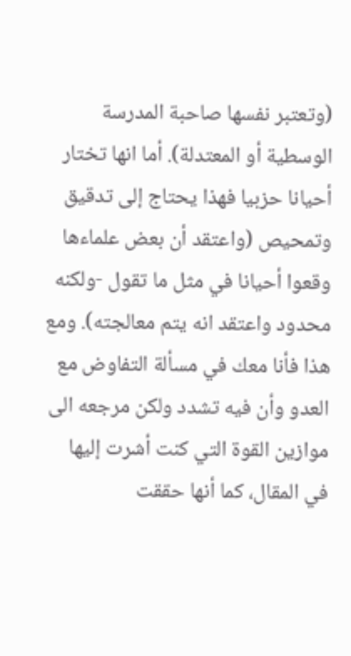(وتعتبر نفسها صاحبة المدرسة الوسطية أو المعتدلة). أما انها تختار أحيانا حزبيا فهذا يحتاج إلى تدقيق وتمحيص (واعتقد أن بعض علماءها وقعوا أحيانا في مثل ما تقول -ولكنه محدود واعتقد انه يتم معالجته). ومع هذا فأنا معك في مسألة التفاوض مع العدو وأن فيه تشدد ولكن مرجعه الى موازين القوة التي كنت أشرت إليها في المقال، كما أنها حققت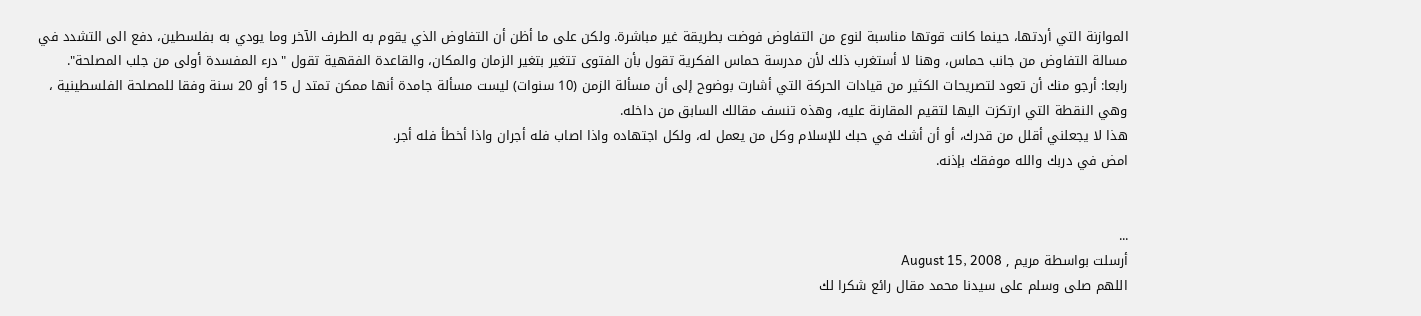الموازنة التي أردتها، حينما كانت قوتها مناسبة لنوع من التفاوض فوضت بطريقة غير مباشرة. ولكن على ما أظن أن التفاوض الذي يقوم به الطرف الآخر وما يودي به بفلسطين، دفع الى التشدد في مسالة التفاوض من جانب حماس، وهنا لا أستغرب ذلك لأن مدرسة حماس الفكرية تقول بأن الفتوى تتغير بتغير الزمان والمكان، والقاعدة الفقهية تقول "درء المفسدة أولى من جلب المصلحة".
رابعا: أرجو منك أن تعود لتصريحات الكثير من قيادات الحركة التي أشارت بوضوح إلى أن مسألة الزمن (10 سنوات) ليست مسألة جامدة أنها ممكن تمتد ل 15 أو 20 سنة وفقا للمصلحة الفلسطينية ، وهي النقطة التي ارتكزت اليها لتقيم المقارنة عليه، وهذه تنسف مقالك السابق من داخله.
هذا لا يجعلني أقلل من قدرك، أو أن أشك في حبك للإسلام وكل من يعمل له، ولكل اجتهاده واذا اصاب فله أجران واذا أخطأ فله أجر.
امض في دربك والله موفقك بإذنه.


...
أرسلت بواسطة مريم , August 15, 2008
اللهم صلى وسلم على سيدنا محمد مقال رائع شكرا لك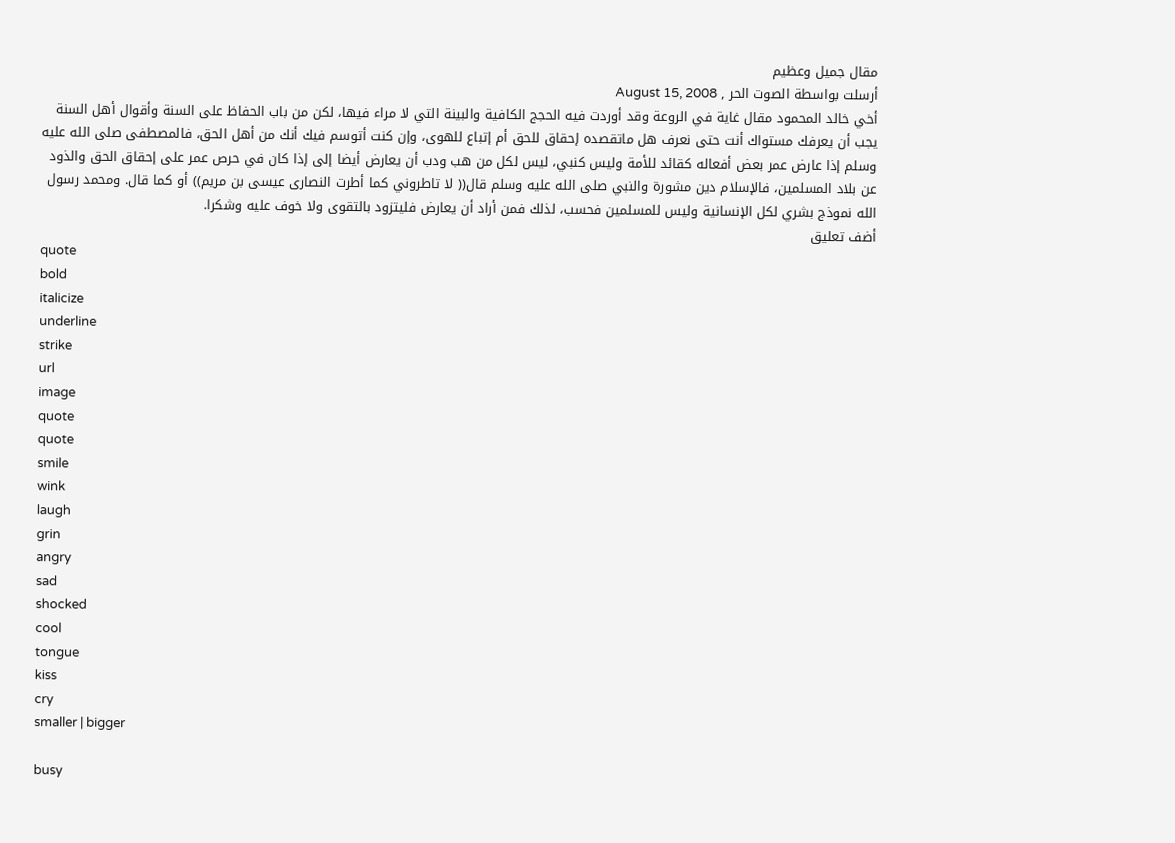مقال جميل وعظيم
أرسلت بواسطة الصوت الحر , August 15, 2008
أخي خالد المحمود مقال غاية في الروعة وقد أوردت فيه الحجج الكافية والبينة التي لا مراء فيها، لكن من باب الحفاظ على السنة وأقوال أهل السنة يجب أن يعرفك مستواك أنت حتى نعرف هل ماتقصده إحقاق للحق أم إتباع للهوى، وإن كنت أتوسم فيك أنك من أهل الحق، فالمصطفى صلى الله عليه وسلم إذا عارض عمر بعض أفعاله كقائد للأمة وليس كنبي، ليس لكل من هب ودب أن يعارض أيضا إلى إذا كان في حرص عمر على إحقاق الحق والذود عن بلاد المسلمين، فالإسلام دين مشورة والنبي صلى الله عليه وسلم قال(( لا تاطروني كما أطرت النصارى عيسى بن مريم)) أو كما قال. ومحمد رسول الله نموذج بشري لكل الإنسانية وليس للمسلمين فحسب، لذلك فمن أراد أن يعارض فليتزود بالتقوى ولا خوف عليه وشكرا.
أضف تعليق
quote
bold
italicize
underline
strike
url
image
quote
quote
smile
wink
laugh
grin
angry
sad
shocked
cool
tongue
kiss
cry
smaller | bigger

busy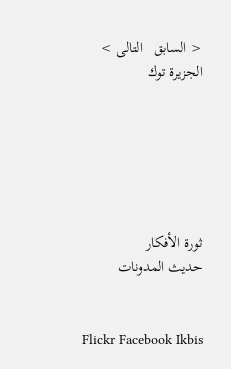< السابق   التالى >
الجزيرة توك






ثورة الأفكار
حديث المدونات


Flickr Facebook Ikbis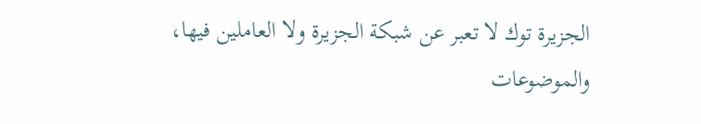الجزيرة توك لا تعبر عن شبكة الجزيرة ولا العاملين فيها، والموضوعات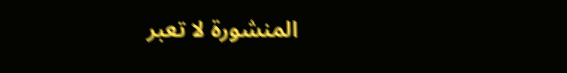المنشورة لا تعبر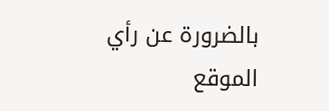بالضرورة عن رأي الموقع